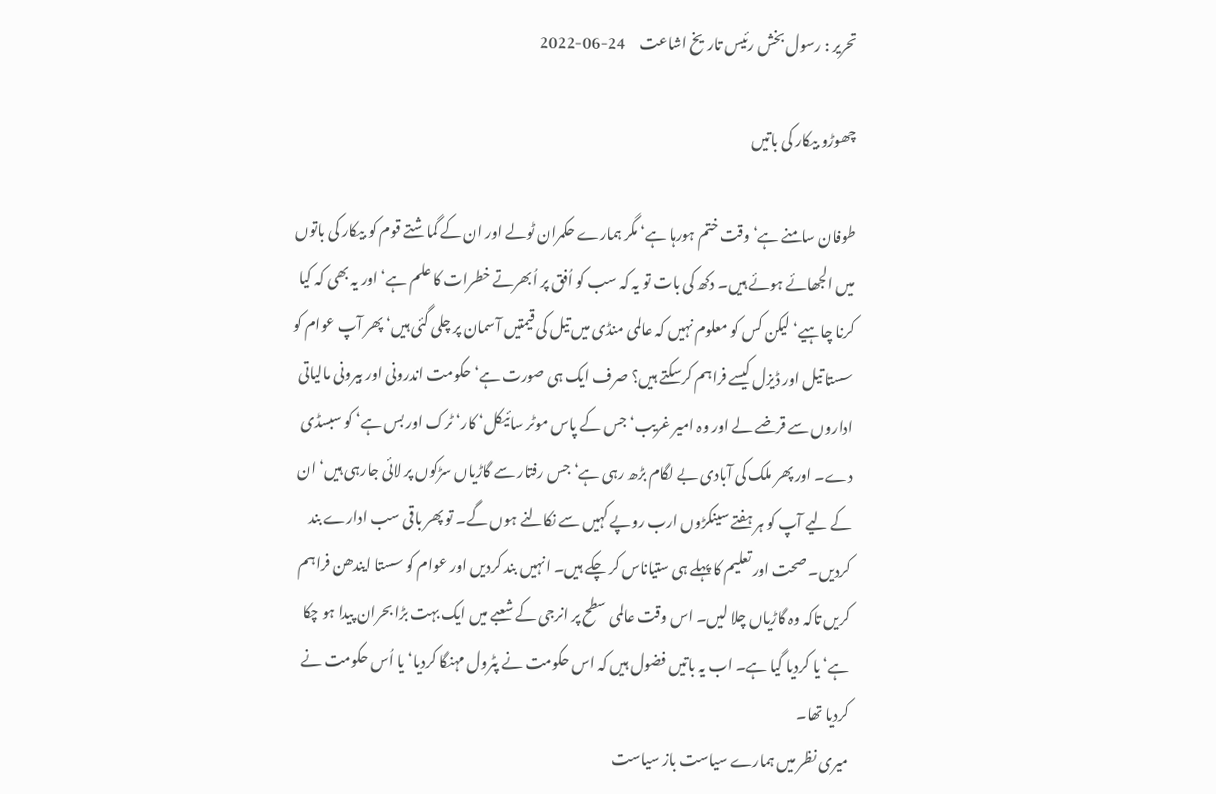تحریر : رسول بخش رئیس تاریخ اشاعت     24-06-2022

چھوڑو بیکار کی باتیں

طوفان سامنے ہے‘ وقت ختم ہورہا ہے‘ مگر ہمارے حکمران ٹولے اور ان کے گماشتے قوم کو بیکار کی باتوں میں الجھائے ہوئے ہیں۔ دکھ کی بات تو یہ کہ سب کو اُفق پر اُبھرتے خطرات کا علم ہے‘ اور یہ بھی کہ کیا کرنا چاہیے‘ لیکن کس کو معلوم نہیں کہ عالمی منڈی میں تیل کی قیمتیں آسمان پر چلی گئی ہیں‘ پھر آپ عوام کو سستا تیل اور ڈیزل کیسے فراہم کرسکتے ہیں؟ صرف ایک ہی صورت ہے‘ حکومت اندرونی اور بیرونی مالیاتی اداروں سے قرضے لے اور وہ امیر غریب‘ جس کے پاس موٹر سائیکل‘ کار‘ ٹرک اور بس ہے‘ کو سبسڈی دے۔ اور پھر ملک کی آبادی بے لگام بڑھ رہی ہے‘ جس رفتار سے گاڑیاں سڑکوں پر لائی جارہی ہیں‘ ان کے لیے آپ کو ہر ہفتے سینکڑوں ارب روپے کہیں سے نکالنے ہوں گے۔ تو پھر باقی سب ادارے بند کردیں۔ صحت اور تعلیم کا پہلے ہی ستیاناس کر چکے ہیں۔ انہیں بند کردیں اور عوام کو سستا ایندھن فراہم کریں تاکہ وہ گاڑیاں چلا لیں۔ اس وقت عالمی سطح پر انرجی کے شعبے میں ایک بہت بڑا بحران پیدا ہو چکا ہے‘ یا کردیا گیا ہے۔ اب یہ باتیں فضول ہیں کہ اس حکومت نے پٹرول مہنگا کردیا‘ یا اُس حکومت نے کردیا تھا۔
میری نظر میں ہمارے سیاست باز سیاست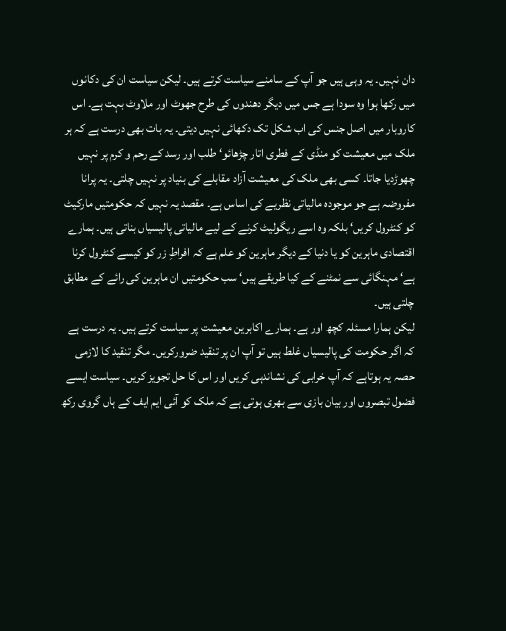دان نہیں۔ یہ وہی ہیں جو آپ کے سامنے سیاست کرتے ہیں۔ لیکن سیاست ان کی دکانوں میں رکھا ہوا وہ سودا ہے جس میں دیگر دھندوں کی طرح جھوٹ اور ملاوٹ بہت ہے۔ اس کاروبار میں اصل جنس کی اب شکل تک دکھائی نہیں دیتی۔ یہ بات بھی درست ہے کہ ہر ملک میں معیشت کو منڈی کے فطری اتار چڑھائو‘ طلب اور رسد کے رحم و کرم پر نہیں چھوڑدیا جاتا۔ کسی بھی ملک کی معیشت آزاد مقابلے کی بنیاد پر نہیں چلتی۔ یہ پرانا مفروضہ ہے جو موجودہ مالیاتی نظریے کی اساس ہے۔ مقصد یہ نہیں کہ حکومتیں مارکیٹ کو کنٹرول کریں‘ بلکہ وہ اسے ریگولیٹ کرنے کے لیے مالیاتی پالیسیاں بناتی ہیں۔ ہمارے اقتصادی ماہرین کو یا دنیا کے دیگر ماہرین کو علم ہے کہ افراطِ زر کو کیسے کنٹرول کرنا ہے‘ مہنگائی سے نمٹنے کے کیا طریقے ہیں‘ سب حکومتیں ان ماہرین کی رائے کے مطابق چلتی ہیں۔
لیکن ہمارا مسئلہ کچھ اور ہے۔ ہمارے اکابرین معیشت پر سیاست کرتے ہیں۔ یہ درست ہے کہ اگر حکومت کی پالیسیاں غلط ہیں تو آپ ان پر تنقید ضرورکریں۔ مگر تنقید کا لازمی حصہ یہ ہوتاہے کہ آپ خرابی کی نشاندہی کریں اور اس کا حل تجویز کریں۔ سیاست ایسے فضول تبصروں اور بیان بازی سے بھری ہوتی ہے کہ ملک کو آئی ایم ایف کے ہاں گروی رکھ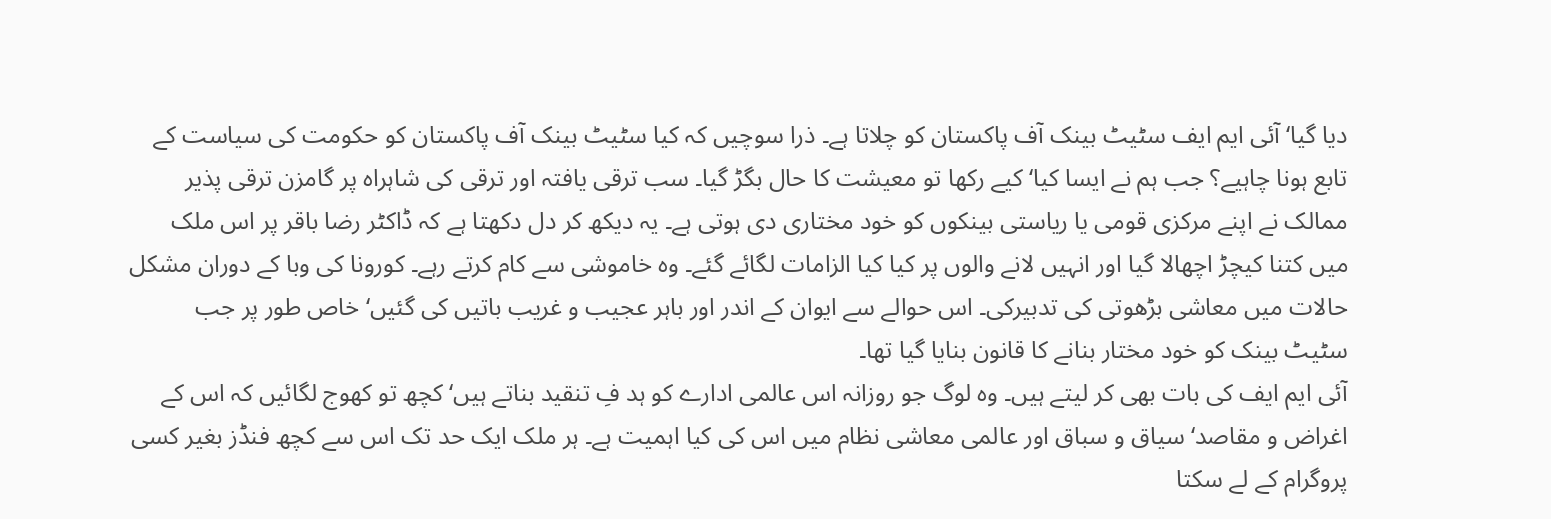دیا گیا‘ آئی ایم ایف سٹیٹ بینک آف پاکستان کو چلاتا ہے۔ ذرا سوچیں کہ کیا سٹیٹ بینک آف پاکستان کو حکومت کی سیاست کے تابع ہونا چاہیے؟ جب ہم نے ایسا کیا‘ کیے رکھا تو معیشت کا حال بگڑ گیا۔ سب ترقی یافتہ اور ترقی کی شاہراہ پر گامزن ترقی پذیر ممالک نے اپنے مرکزی قومی یا ریاستی بینکوں کو خود مختاری دی ہوتی ہے۔ یہ دیکھ کر دل دکھتا ہے کہ ڈاکٹر رضا باقر پر اس ملک میں کتنا کیچڑ اچھالا گیا اور انہیں لانے والوں پر کیا کیا الزامات لگائے گئے۔ وہ خاموشی سے کام کرتے رہے۔ کورونا کی وبا کے دوران مشکل حالات میں معاشی بڑھوتی کی تدبیرکی۔ اس حوالے سے ایوان کے اندر اور باہر عجیب و غریب باتیں کی گئیں‘ خاص طور پر جب سٹیٹ بینک کو خود مختار بنانے کا قانون بنایا گیا تھا۔
آئی ایم ایف کی بات بھی کر لیتے ہیں۔ وہ لوگ جو روزانہ اس عالمی ادارے کو ہد فِ تنقید بناتے ہیں‘ کچھ تو کھوج لگائیں کہ اس کے اغراض و مقاصد‘ سیاق و سباق اور عالمی معاشی نظام میں اس کی کیا اہمیت ہے۔ ہر ملک ایک حد تک اس سے کچھ فنڈز بغیر کسی پروگرام کے لے سکتا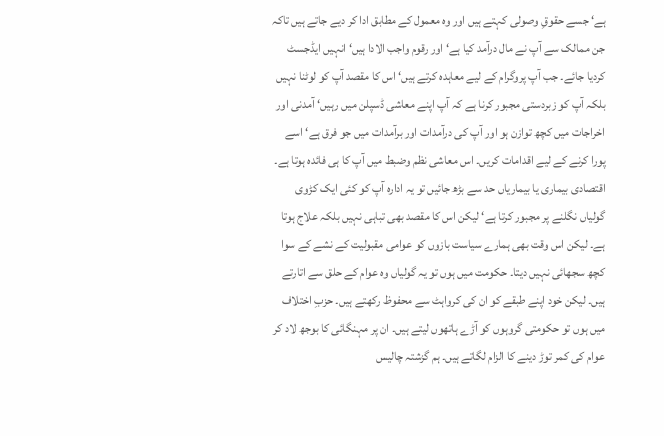ہے‘ جسے حقوقِ وصولی کہتے ہیں اور وہ معمول کے مطابق ادا کر دیے جاتے ہیں تاکہ جن ممالک سے آپ نے مال درآمد کیا ہے‘ اور رقوم واجب الادا ہیں‘ انہیں ایڈجسٹ کردیا جائے۔ جب آپ پروگرام کے لیے معاہدہ کرتے ہیں‘ اس کا مقصد آپ کو لوٹنا نہیں بلکہ آپ کو زبردستی مجبور کرنا ہے کہ آپ اپنے معاشی ڈسپلن میں رہیں‘ آمدنی اور اخراجات میں کچھ توازن ہو اور آپ کی درآمدات اور برآمدات میں جو فرق ہے‘ اسے پورا کرنے کے لیے اقدامات کریں۔ اس معاشی نظم وضبط میں آپ کا ہی فائدہ ہوتا ہے۔ اقتصادی بیماری یا بیماریاں حد سے بڑھ جائیں تو یہ ادارہ آپ کو کئی ایک کڑوی گولیاں نگلنے پر مجبور کرتا ہے‘ لیکن اس کا مقصد بھی تباہی نہیں بلکہ علاج ہوتا ہے۔ لیکن اس وقت بھی ہمارے سیاست بازوں کو عوامی مقبولیت کے نشے کے سوا کچھ سجھائی نہیں دیتا۔ حکومت میں ہوں تو یہ گولیاں وہ عوام کے حلق سے اتارتے ہیں۔ لیکن خود اپنے طبقے کو ان کی کرواہٹ سے محفوظ رکھتے ہیں۔ حزبِ اختلاف میں ہوں تو حکومتی گروہوں کو آڑے ہاتھوں لیتے ہیں۔ ان پر مہنگائی کا بوجھ لاد کر عوام کی کمر توڑ دینے کا الزام لگاتے ہیں۔ ہم گزشتہ چالیس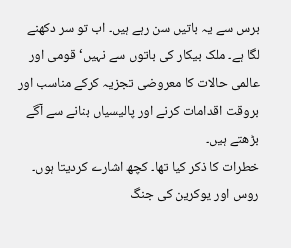برس سے یہ باتیں سن رہے ہیں۔ اب تو سر دکھنے لگا ہے۔ ملک بیکار کی باتوں سے نہیں‘ قومی اور عالمی حالات کا معروضی تجزیہ کرکے مناسب اور بروقت اقدامات کرنے اور پالیسیاں بنانے سے آگے بڑھتے ہیں۔
خطرات کا ذکر کیا تھا۔ کچھ اشارے کردیتا ہوں۔ روس اور یوکرین کی جنگ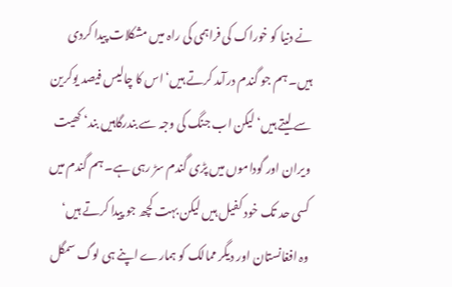نے دنیا کو خوراک کی فراہمی کی راہ میں مشکلات پیدا کردی ہیں۔ ہم جو گندم درآمد کرتے ہیں‘ اس کا چالیس فیصد یوکرین سے لیتے ہیں‘ لیکن اب جنگ کی وجہ سے بندرگاہیں بند‘ کھیت ویران اور گوداموں میں پڑی گندم سڑ رہی ہے۔ ہم گندم میں کسی حد تک خود کفیل ہیں لیکن بہت کچھ جو پیدا کرتے ہیں‘ وہ افغانستان اور دیگر ممالک کو ہمارے اپنے ہی لوگ سمگل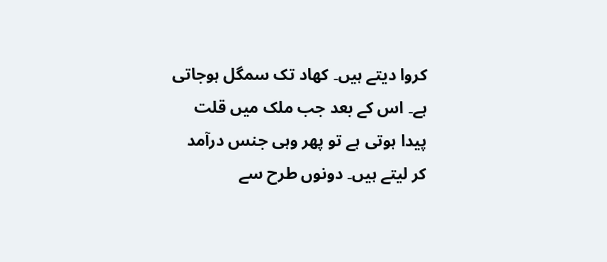کروا دیتے ہیں۔ کھاد تک سمگل ہوجاتی ہے۔ اس کے بعد جب ملک میں قلت پیدا ہوتی ہے تو پھر وہی جنس درآمد کر لیتے ہیں۔ دونوں طرح سے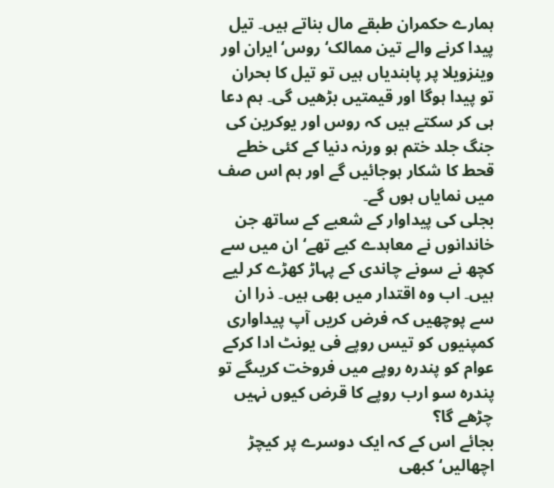ہمارے حکمران طبقے مال بناتے ہیں۔ تیل پیدا کرنے والے تین ممالک‘ روس‘ ایران اور وینزویلا پر پابندیاں ہیں تو تیل کا بحران تو پیدا ہوگا اور قیمتیں بڑھیں گی۔ ہم دعا ہی کر سکتے ہیں کہ روس اور یوکرین کی جنگ جلد ختم ہو ورنہ دنیا کے کئی خطے قحط کا شکار ہوجائیں گے اور ہم اس صف میں نمایاں ہوں گے۔
بجلی کی پیداوار کے شعبے کے ساتھ جن خاندانوں نے معاہدے کیے تھے‘ ان میں سے کچھ نے سونے چاندی کے پہاڑ کھڑے کر لیے ہیں۔ اب وہ اقتدار میں بھی ہیں۔ ذرا ان سے پوچھیں کہ فرض کریں آپ پیداواری کمپنیوں کو تیس روپے فی یونٹ ادا کرکے عوام کو پندرہ روپے میں فروخت کریںگے تو پندرہ سو ارب روپے کا قرض کیوں نہیں چڑھے گا؟
بجائے اس کے کہ ایک دوسرے پر کیچڑ اچھالیں‘ کبھی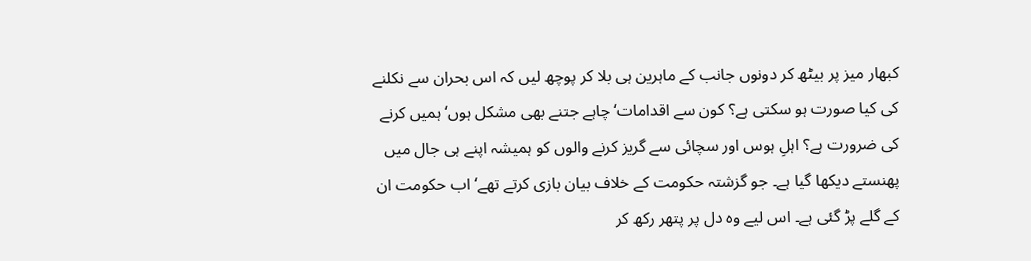کبھار میز پر بیٹھ کر دونوں جانب کے ماہرین ہی بلا کر پوچھ لیں کہ اس بحران سے نکلنے کی کیا صورت ہو سکتی ہے؟ کون سے اقدامات‘ چاہے جتنے بھی مشکل ہوں‘ ہمیں کرنے کی ضرورت ہے؟ اہلِ ہوس اور سچائی سے گریز کرنے والوں کو ہمیشہ اپنے ہی جال میں پھنستے دیکھا گیا ہے۔ جو گزشتہ حکومت کے خلاف بیان بازی کرتے تھے‘ اب حکومت ان کے گلے پڑ گئی ہے۔ اس لیے وہ دل پر پتھر رکھ کر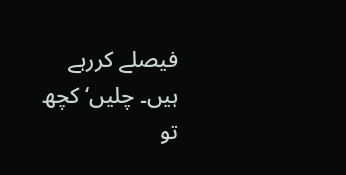فیصلے کررہے ہیں۔ چلیں‘ کچھ تو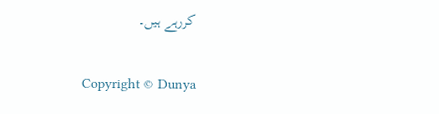کررہے ہیں۔

Copyright © Dunya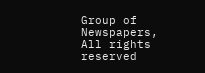Group of Newspapers, All rights reserved